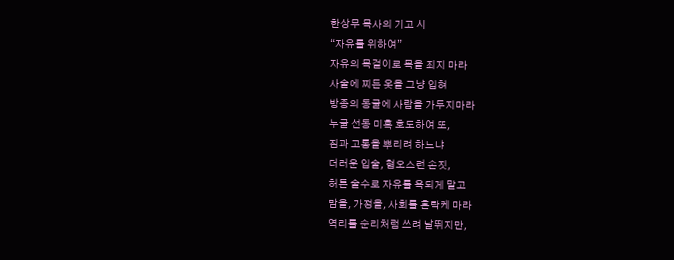한상무 목사의 기고 시
“자유를 위하여”
자유의 목걸이로 목을 죄지 마라
사술에 찌든 옷을 그냥 입혀
방종의 동굴에 사람을 가두지마라
누굴 선동 미혹 호도하여 또,
짐과 고통을 뿌리려 하느냐
더러운 입술, 혐오스런 손짓,
허튼 술수로 자유를 욕되게 말고
맘을, 가정을, 사회를 혼탁케 마라
역리를 순리처럼 쓰려 날뛰지만,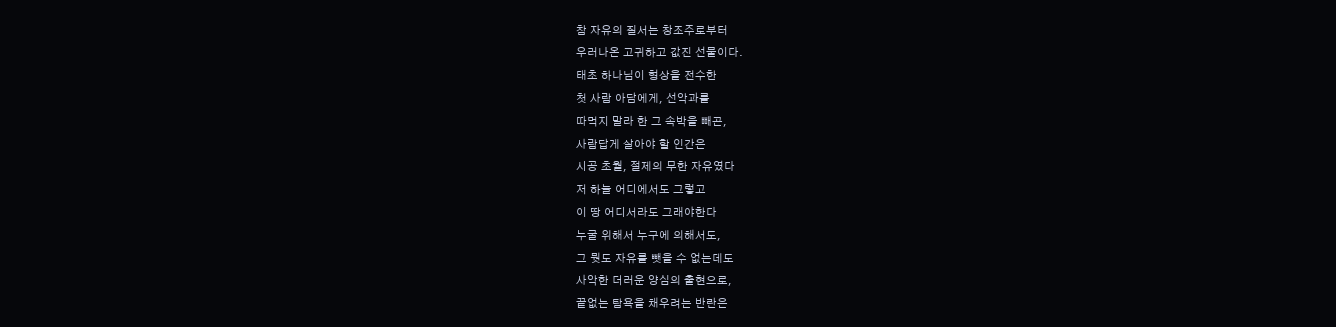참 자유의 질서는 창조주로부터
우러나온 고귀하고 값진 선물이다.
태초 하나님이 형상을 전수한
첫 사람 아담에게, 선악과를
따먹지 말라 한 그 속박을 빼곤,
사람답게 살아야 할 인간은
시공 초월, 절제의 무한 자유였다
저 하늘 어디에서도 그렇고
이 땅 어디서라도 그래야한다
누굴 위해서 누구에 의해서도,
그 뭣도 자유를 뺏을 수 없는데도
사악한 더러운 양심의 출현으로,
끝없는 탐욕을 채우려는 반란은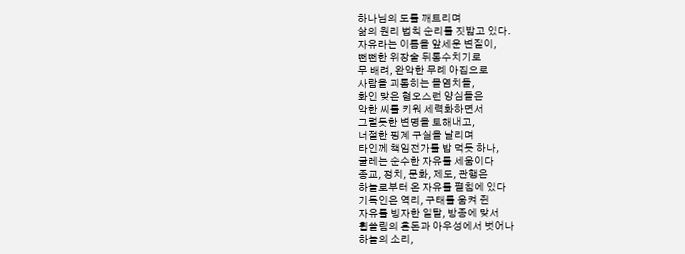하나님의 도를 깨트리며
삶의 원리 법칙 순리를 짓밟고 있다.
자유라는 이름을 앞세운 변질이,
뻔뻔한 위장술 뒤통수치기로
무 배려, 완악한 무례 아집으로
사람을 괴롭히는 몰염치들,
화인 맞은 혐오스런 양심들은
악한 씨를 키워 세력화하면서
그럴듯한 변명을 토해내고,
너절한 핑계 구실을 날리며
타인께 책임전가를 밥 먹듯 하나,
굴레는 순수한 자유를 세움이다
종교, 정치, 문화, 제도, 관행은
하늘로부터 온 자유를 펼침에 있다
기독인은 역리, 구태를 움켜 쥔
자유를 빙자한 일탈, 방종에 맞서
휩쓸림의 혼돈과 아우성에서 벗어나
하늘의 소리,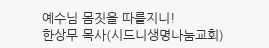예수님 몸짓을 따를지니!
한상무 목사(시드니생명나눔교회)